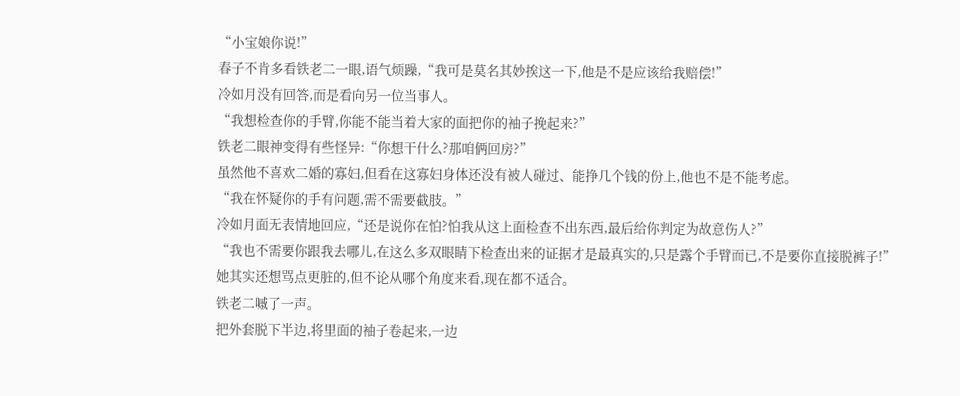“小宝娘你说!”
春子不肯多看铁老二一眼,语气烦躁,“我可是莫名其妙挨这一下,他是不是应该给我赔偿!”
冷如月没有回答,而是看向另一位当事人。
“我想检查你的手臂,你能不能当着大家的面把你的袖子挽起来?”
铁老二眼神变得有些怪异:“你想干什么?那咱俩回房?”
虽然他不喜欢二婚的寡妇,但看在这寡妇身体还没有被人碰过、能挣几个钱的份上,他也不是不能考虑。
“我在怀疑你的手有问题,需不需要截肢。”
冷如月面无表情地回应,“还是说你在怕?怕我从这上面检查不出东西,最后给你判定为故意伤人?”
“我也不需要你跟我去哪儿,在这么多双眼睛下检查出来的证据才是最真实的,只是露个手臂而已,不是要你直接脱裤子!”
她其实还想骂点更脏的,但不论从哪个角度来看,现在都不适合。
铁老二嘁了一声。
把外套脱下半边,将里面的袖子卷起来,一边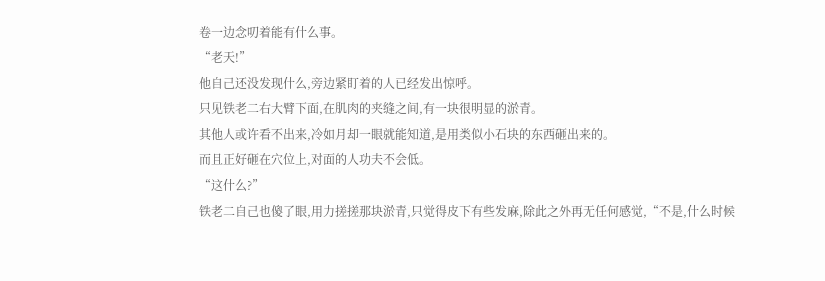卷一边念叨着能有什么事。
“老天!”
他自己还没发现什么,旁边紧盯着的人已经发出惊呼。
只见铁老二右大臂下面,在肌肉的夹缝之间,有一块很明显的淤青。
其他人或许看不出来,冷如月却一眼就能知道,是用类似小石块的东西砸出来的。
而且正好砸在穴位上,对面的人功夫不会低。
“这什么?”
铁老二自己也傻了眼,用力搓搓那块淤青,只觉得皮下有些发麻,除此之外再无任何感觉,“不是,什么时候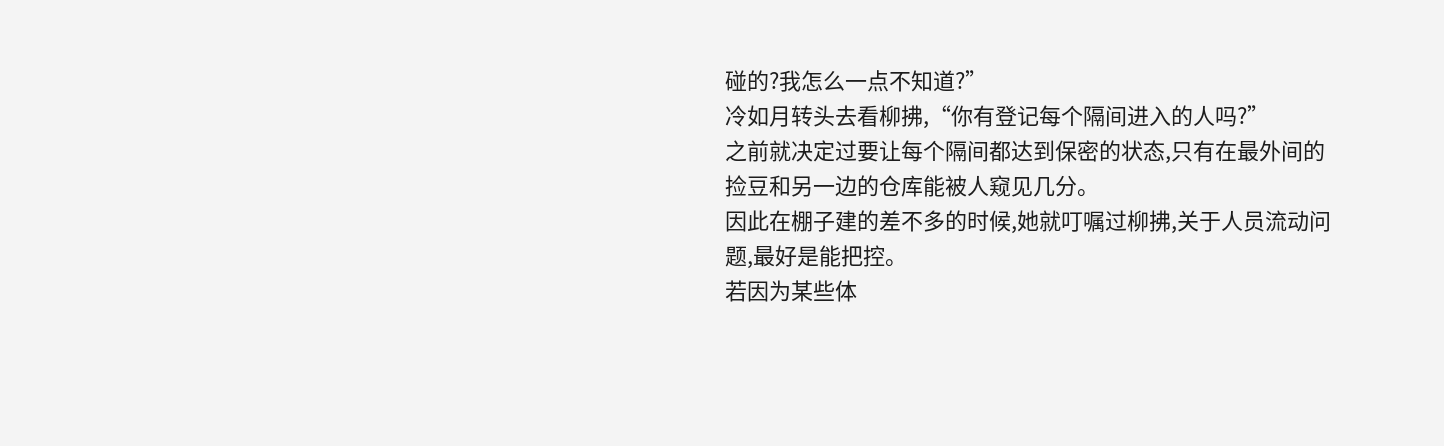碰的?我怎么一点不知道?”
冷如月转头去看柳拂,“你有登记每个隔间进入的人吗?”
之前就决定过要让每个隔间都达到保密的状态,只有在最外间的捡豆和另一边的仓库能被人窥见几分。
因此在棚子建的差不多的时候,她就叮嘱过柳拂,关于人员流动问题,最好是能把控。
若因为某些体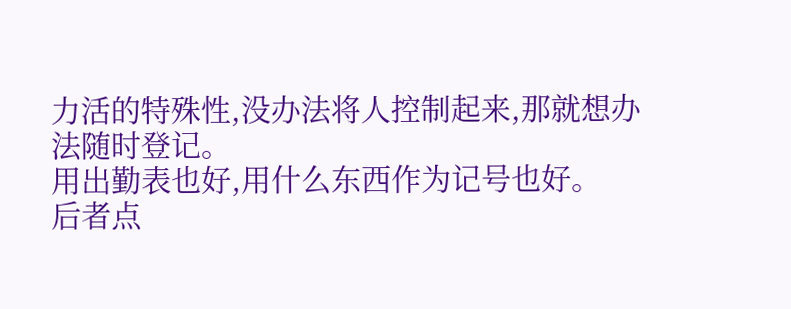力活的特殊性,没办法将人控制起来,那就想办法随时登记。
用出勤表也好,用什么东西作为记号也好。
后者点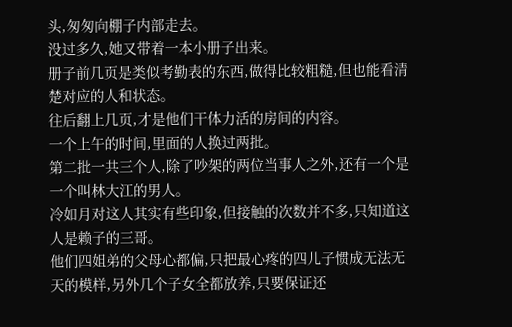头,匆匆向棚子内部走去。
没过多久,她又带着一本小册子出来。
册子前几页是类似考勤表的东西,做得比较粗糙,但也能看清楚对应的人和状态。
往后翻上几页,才是他们干体力活的房间的内容。
一个上午的时间,里面的人换过两批。
第二批一共三个人,除了吵架的两位当事人之外,还有一个是一个叫林大江的男人。
冷如月对这人其实有些印象,但接触的次数并不多,只知道这人是赖子的三哥。
他们四姐弟的父母心都偏,只把最心疼的四儿子惯成无法无天的模样,另外几个子女全都放养,只要保证还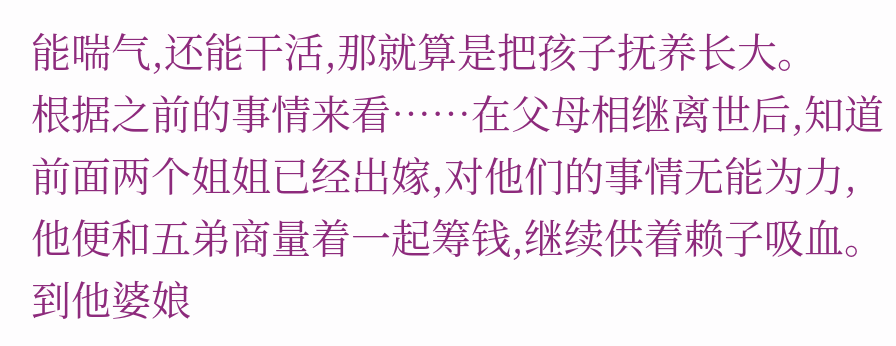能喘气,还能干活,那就算是把孩子抚养长大。
根据之前的事情来看……在父母相继离世后,知道前面两个姐姐已经出嫁,对他们的事情无能为力,他便和五弟商量着一起筹钱,继续供着赖子吸血。
到他婆娘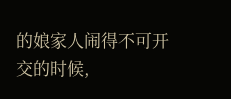的娘家人闹得不可开交的时候,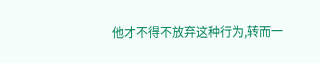他才不得不放弃这种行为,转而一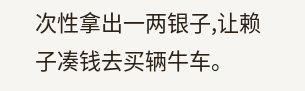次性拿出一两银子,让赖子凑钱去买辆牛车。